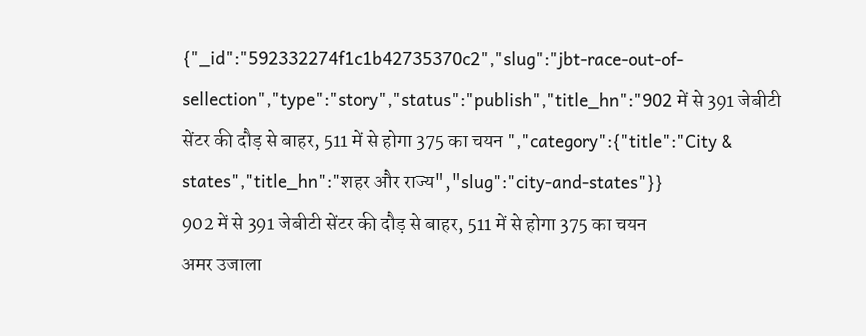{"_id":"592332274f1c1b42735370c2","slug":"jbt-race-out-of-sellection","type":"story","status":"publish","title_hn":"902 में से 391 जेबीटी सेंटर की दौड़ से बाहर, 511 में से होगा 375 का चयन ","category":{"title":"City & states","title_hn":"शहर और राज्य","slug":"city-and-states"}}
902 में से 391 जेबीटी सेंटर की दौड़ से बाहर, 511 में से होगा 375 का चयन
अमर उजाला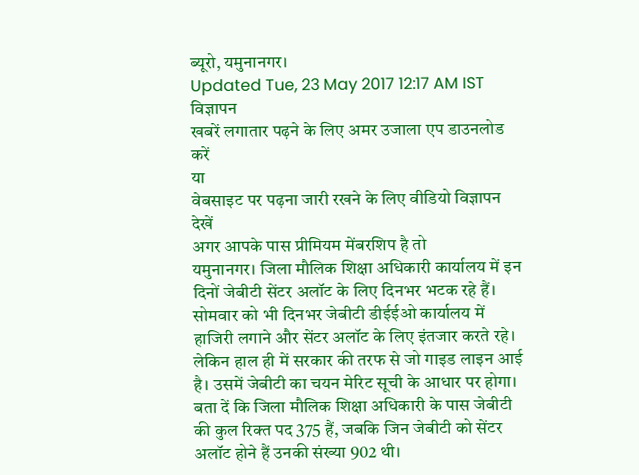ब्यूरो, यमुनानगर।
Updated Tue, 23 May 2017 12:17 AM IST
विज्ञापन
खबरें लगातार पढ़ने के लिए अमर उजाला एप डाउनलोड करें
या
वेबसाइट पर पढ़ना जारी रखने के लिए वीडियो विज्ञापन देखें
अगर आपके पास प्रीमियम मेंबरशिप है तो
यमुनानगर। जिला मौलिक शिक्षा अधिकारी कार्यालय में इन दिनों जेबीटी सेंटर अलॉट के लिए दिनभर भटक रहे हैं। सोमवार को भी दिनभर जेबीटी डीईईओ कार्यालय में हाजिरी लगाने और सेंटर अलॉट के लिए इंतजार करते रहे। लेकिन हाल ही में सरकार की तरफ से जो गाइड लाइन आई है। उसमें जेबीटी का चयन मेरिट सूची के आधार पर होगा। बता दें कि जिला मौलिक शिक्षा अधिकारी के पास जेबीटी की कुल रिक्त पद 375 हैं, जबकि जिन जेबीटी को सेंटर अलॉट होने हैं उनकी संख्या 902 थी।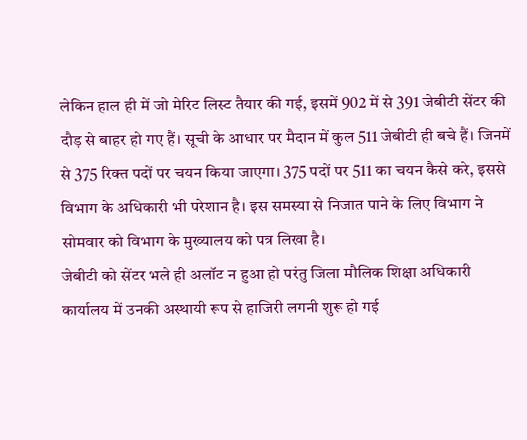लेकिन हाल ही में जो मेरिट लिस्ट तैयार की गई, इसमें 902 में से 391 जेबीटी सेंटर की दौड़ से बाहर हो गए हैं। सूची के आधार पर मैदान में कुल 511 जेबीटी ही बचे हैं। जिनमें से 375 रिक्त पदों पर चयन किया जाएगा। 375 पदों पर 511 का चयन कैसे करे, इससे विभाग के अधिकारी भी परेशान है। इस समस्या से निजात पाने के लिए विभाग ने सोमवार को विभाग के मुख्यालय को पत्र लिखा है।
जेबीटी को सेंटर भले ही अलॉट न हुआ हो परंतु जिला मौलिक शिक्षा अधिकारी कार्यालय में उनकी अस्थायी रूप से हाजिरी लगनी शुरू हो गई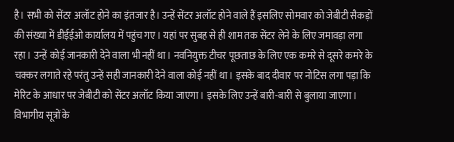है। सभी को सेंटर अलॉट होने का इंतजार है। उन्हें सेंटर अलॉट होने वाले हैं इसलिए सोमवार को जेबीटी सैकड़ों की संख्या में डीईईओ कार्यालय में पहुंच गए। यहां पर सुबह से ही शाम तक सेंटर लेने के लिए जमावड़ा लगा रहा। उन्हें कोई जानकारी देने वाला भी नहीं था। नवनियुक्त टीचर पूछताछ के लिए एक कमरे से दूसरे कमरे के चक्कर लगाते रहे परंतु उन्हें सही जानकारी देने वाला कोई नहीं था। इसके बाद दीवार पर नोटिस लगा पड़ा कि मेरिट के आधार पर जेबीटी को सेंटर अलॉट किया जाएगा। इसके लिए उन्हें बारी-बारी से बुलाया जाएगा। विभागीय सूत्रों के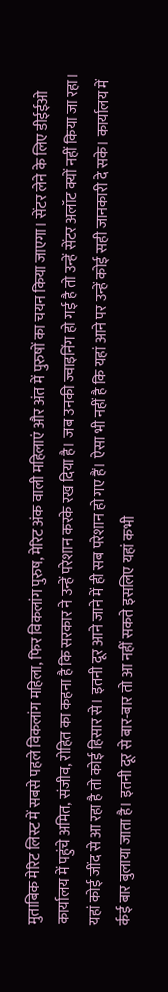मुताबिक मेरिट लिस्ट में सबसे पहले विकलांग महिला, फिर विकलांग पुरुष, मेरिट अंक वाली महिलाएं और अंत में पुरुषों का चयन किया जाएगा। सेंटर लेने के लिए डीईईओ कार्यालय में पहुंचे अमित, संजीव, रोहित का कहना है कि सरकार ने उन्हें परेशान करके रख दिया है। जब उनकी ज्वाइनिंग हो गई है तो उन्हें सेंटर अलॉट क्यों नहीं किया जा रहा। यहां कोई जींद से आ रहा है तो कोई हिसार से। इतनी दूर आने जाने में ही सब परेशान हो गए हैं। ऐसा भी नहीं है कि यहां आने पर उन्हें कोई सही जानकारी दे सके। कार्यालय में र्कई बार बुलाया जाता है। इतनी दूर से बार-बार तो आ नहीं सकते इसलिए यहां कभी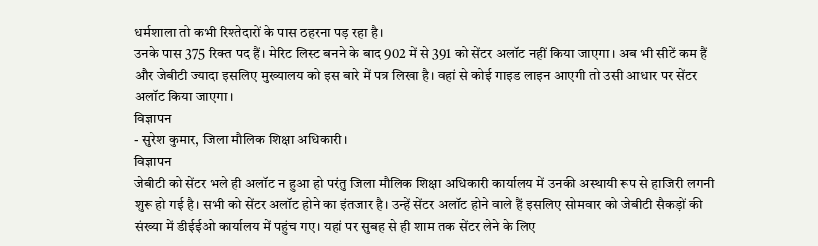धर्मशाला तो कभी रिश्तेदारों के पास ठहरना पड़ रहा है।
उनके पास 375 रिक्त पद हैं। मेरिट लिस्ट बनने के बाद 902 में से 391 को सेंटर अलॉट नहीं किया जाएगा। अब भी सीटें कम हैं और जेबीटी ज्यादा इसलिए मुख्यालय को इस बारे में पत्र लिखा है। वहां से कोई गाइड लाइन आएगी तो उसी आधार पर सेंटर अलॉट किया जाएगा।
विज्ञापन
- सुरेश कुमार, जिला मौलिक शिक्षा अधिकारी।
विज्ञापन
जेबीटी को सेंटर भले ही अलॉट न हुआ हो परंतु जिला मौलिक शिक्षा अधिकारी कार्यालय में उनकी अस्थायी रूप से हाजिरी लगनी शुरू हो गई है। सभी को सेंटर अलॉट होने का इंतजार है। उन्हें सेंटर अलॉट होने वाले हैं इसलिए सोमवार को जेबीटी सैकड़ों की संख्या में डीईईओ कार्यालय में पहुंच गए। यहां पर सुबह से ही शाम तक सेंटर लेने के लिए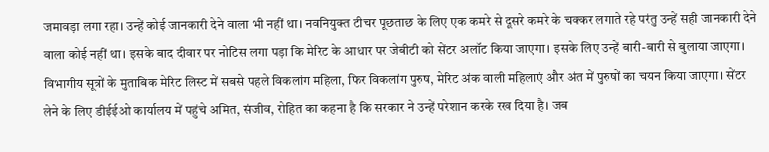जमावड़ा लगा रहा। उन्हें कोई जानकारी देने वाला भी नहीं था। नवनियुक्त टीचर पूछताछ के लिए एक कमरे से दूसरे कमरे के चक्कर लगाते रहे परंतु उन्हें सही जानकारी देने वाला कोई नहीं था। इसके बाद दीवार पर नोटिस लगा पड़ा कि मेरिट के आधार पर जेबीटी को सेंटर अलॉट किया जाएगा। इसके लिए उन्हें बारी-बारी से बुलाया जाएगा। विभागीय सूत्रों के मुताबिक मेरिट लिस्ट में सबसे पहले विकलांग महिला, फिर विकलांग पुरुष, मेरिट अंक वाली महिलाएं और अंत में पुरुषों का चयन किया जाएगा। सेंटर लेने के लिए डीईईओ कार्यालय में पहुंचे अमित, संजीव, रोहित का कहना है कि सरकार ने उन्हें परेशान करके रख दिया है। जब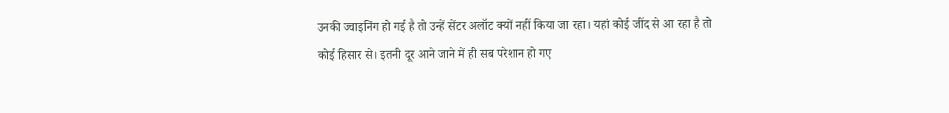उनकी ज्वाइनिंग हो गई है तो उन्हें सेंटर अलॉट क्यों नहीं किया जा रहा। यहां कोई जींद से आ रहा है तो कोई हिसार से। इतनी दूर आने जाने में ही सब परेशान हो गए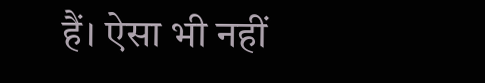हैं। ऐसा भी नहीं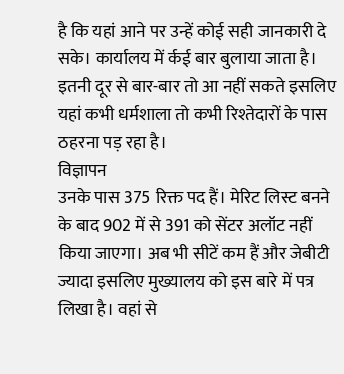है कि यहां आने पर उन्हें कोई सही जानकारी दे सके। कार्यालय में र्कई बार बुलाया जाता है। इतनी दूर से बार-बार तो आ नहीं सकते इसलिए यहां कभी धर्मशाला तो कभी रिश्तेदारों के पास ठहरना पड़ रहा है।
विज्ञापन
उनके पास 375 रिक्त पद हैं। मेरिट लिस्ट बनने के बाद 902 में से 391 को सेंटर अलॉट नहीं किया जाएगा। अब भी सीटें कम हैं और जेबीटी ज्यादा इसलिए मुख्यालय को इस बारे में पत्र लिखा है। वहां से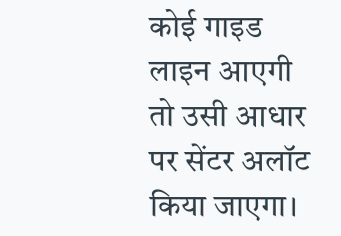कोई गाइड लाइन आएगी तो उसी आधार पर सेंटर अलॉट किया जाएगा।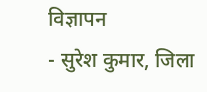विज्ञापन
- सुरेश कुमार, जिला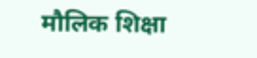मौलिक शिक्षा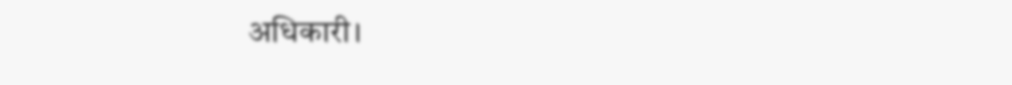अधिकारी।